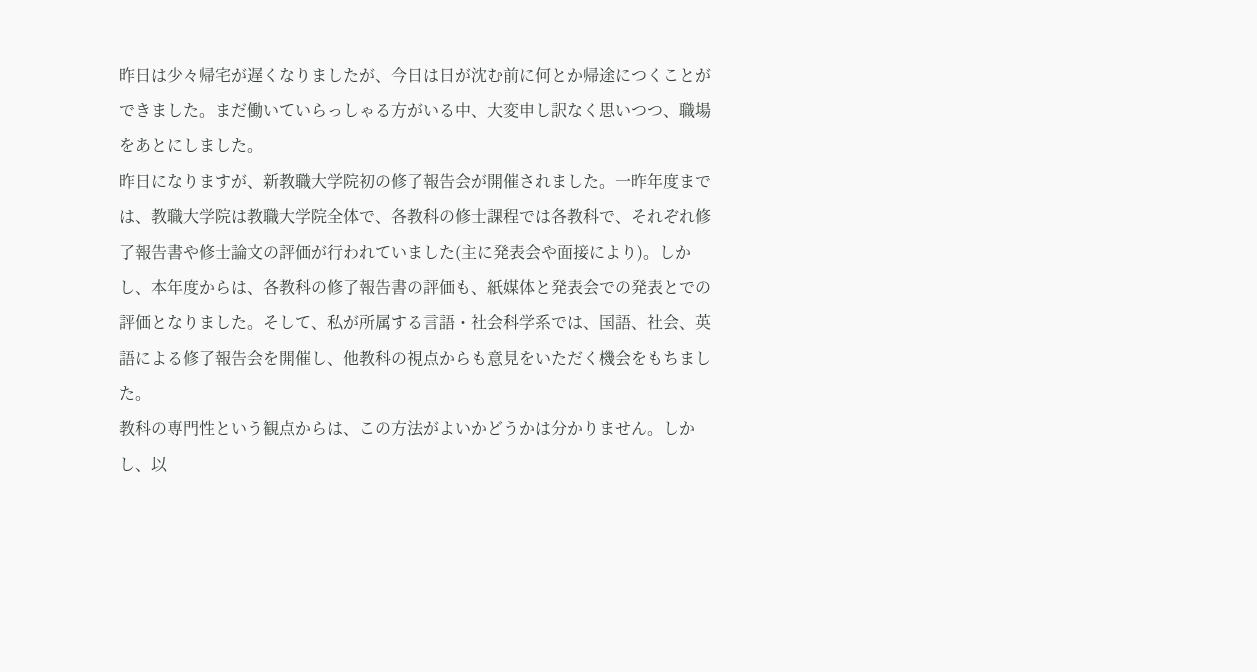昨日は少々帰宅が遅くなりましたが、今日は日が沈む前に何とか帰途につくことができました。まだ働いていらっしゃる方がいる中、大変申し訳なく思いつつ、職場をあとにしました。
昨日になりますが、新教職大学院初の修了報告会が開催されました。一昨年度までは、教職大学院は教職大学院全体で、各教科の修士課程では各教科で、それぞれ修了報告書や修士論文の評価が行われていました(主に発表会や面接により)。しかし、本年度からは、各教科の修了報告書の評価も、紙媒体と発表会での発表とでの評価となりました。そして、私が所属する言語・社会科学系では、国語、社会、英語による修了報告会を開催し、他教科の視点からも意見をいただく機会をもちました。
教科の専門性という観点からは、この方法がよいかどうかは分かりません。しかし、以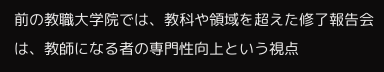前の教職大学院では、教科や領域を超えた修了報告会は、教師になる者の専門性向上という視点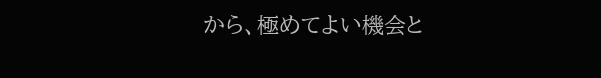から、極めてよい機会と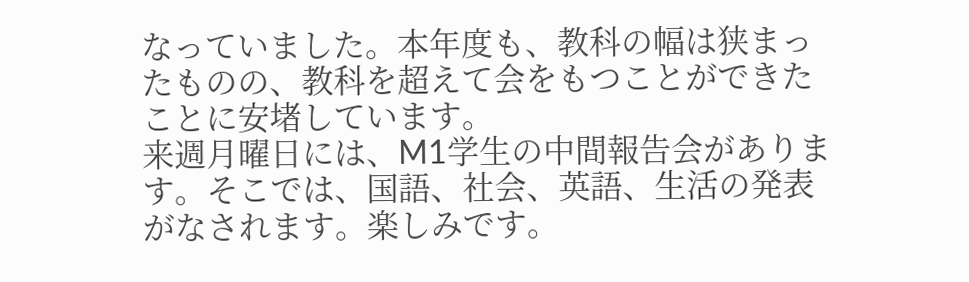なっていました。本年度も、教科の幅は狭まったものの、教科を超えて会をもつことができたことに安堵しています。
来週月曜日には、M1学生の中間報告会があります。そこでは、国語、社会、英語、生活の発表がなされます。楽しみです。